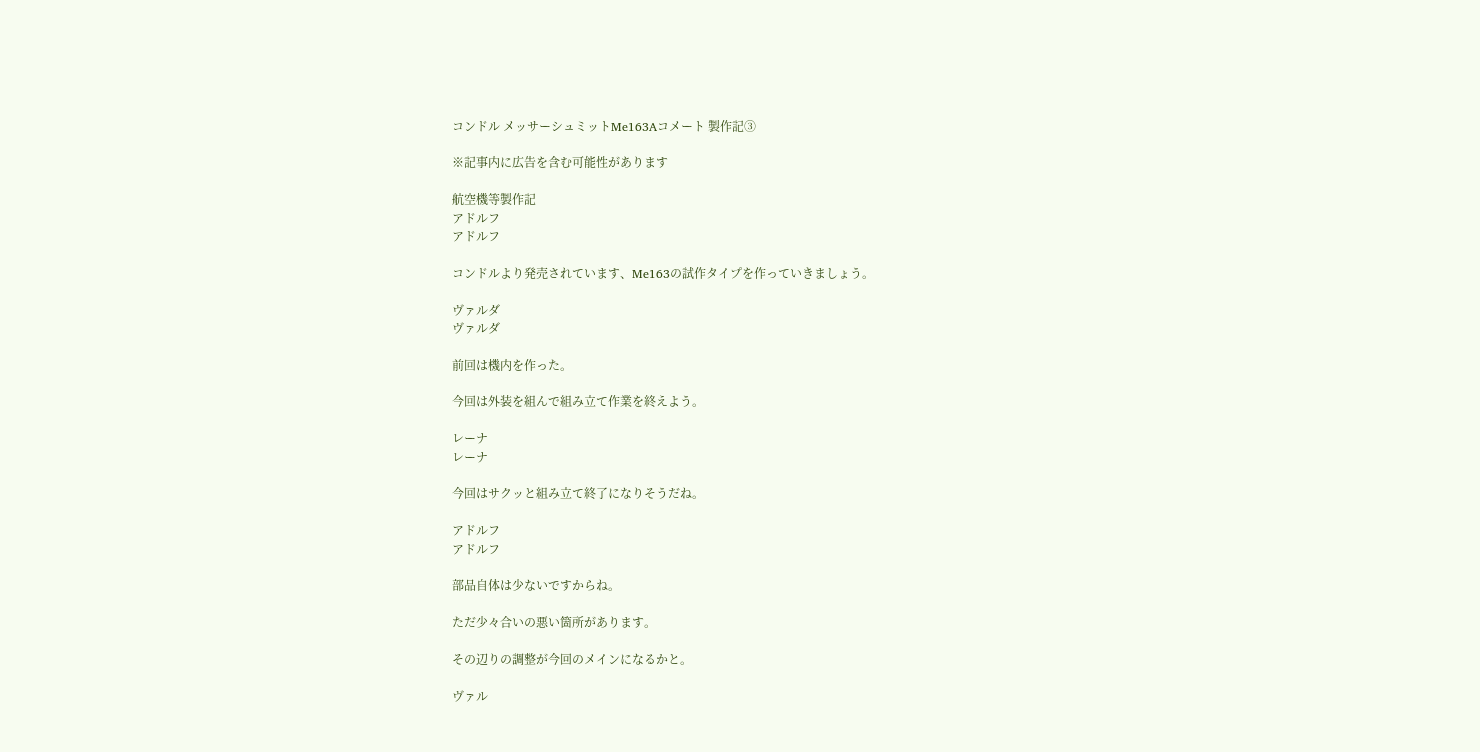コンドル メッサーシュミットMe163Aコメート 製作記③

※記事内に広告を含む可能性があります

航空機等製作記
アドルフ
アドルフ

コンドルより発売されています、Me163の試作タイプを作っていきましょう。

ヴァルダ
ヴァルダ

前回は機内を作った。

今回は外装を組んで組み立て作業を終えよう。

レーナ
レーナ

今回はサクッと組み立て終了になりそうだね。

アドルフ
アドルフ

部品自体は少ないですからね。

ただ少々合いの悪い箇所があります。

その辺りの調整が今回のメインになるかと。

ヴァル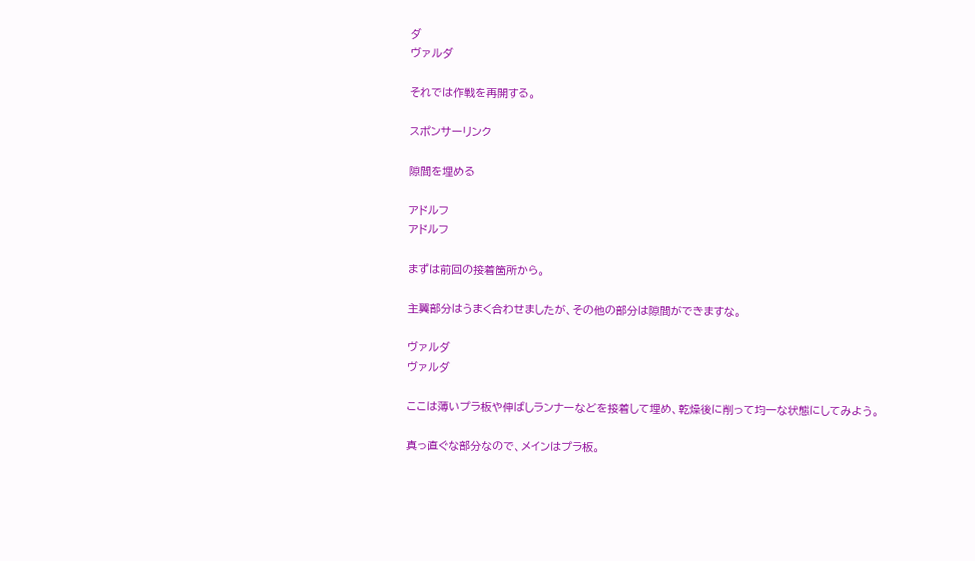ダ
ヴァルダ

それでは作戦を再開する。

スポンサーリンク

隙間を埋める

アドルフ
アドルフ

まずは前回の接着箇所から。

主翼部分はうまく合わせましたが、その他の部分は隙間ができますな。

ヴァルダ
ヴァルダ

ここは薄いプラ板や伸ばしランナーなどを接着して埋め、乾燥後に削って均一な状態にしてみよう。

真っ直ぐな部分なので、メインはプラ板。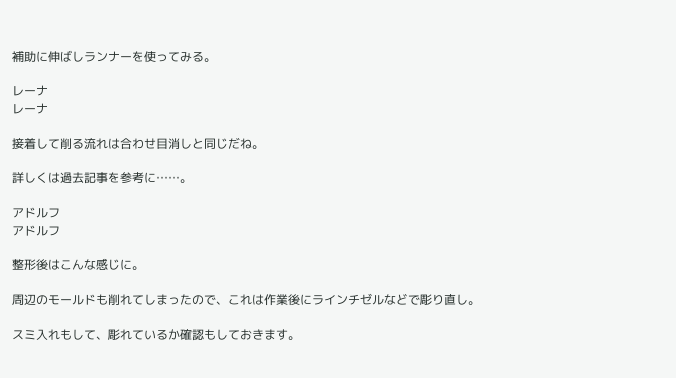補助に伸ばしランナーを使ってみる。

レーナ
レーナ

接着して削る流れは合わせ目消しと同じだね。

詳しくは過去記事を参考に……。

アドルフ
アドルフ

整形後はこんな感じに。

周辺のモールドも削れてしまったので、これは作業後にラインチゼルなどで彫り直し。

スミ入れもして、彫れているか確認もしておきます。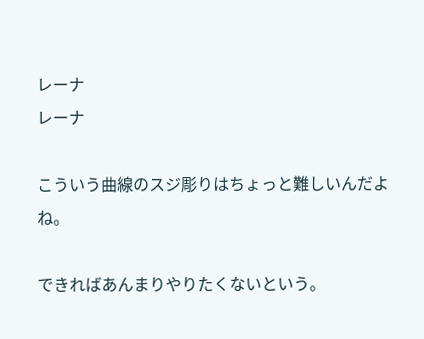レーナ
レーナ

こういう曲線のスジ彫りはちょっと難しいんだよね。

できればあんまりやりたくないという。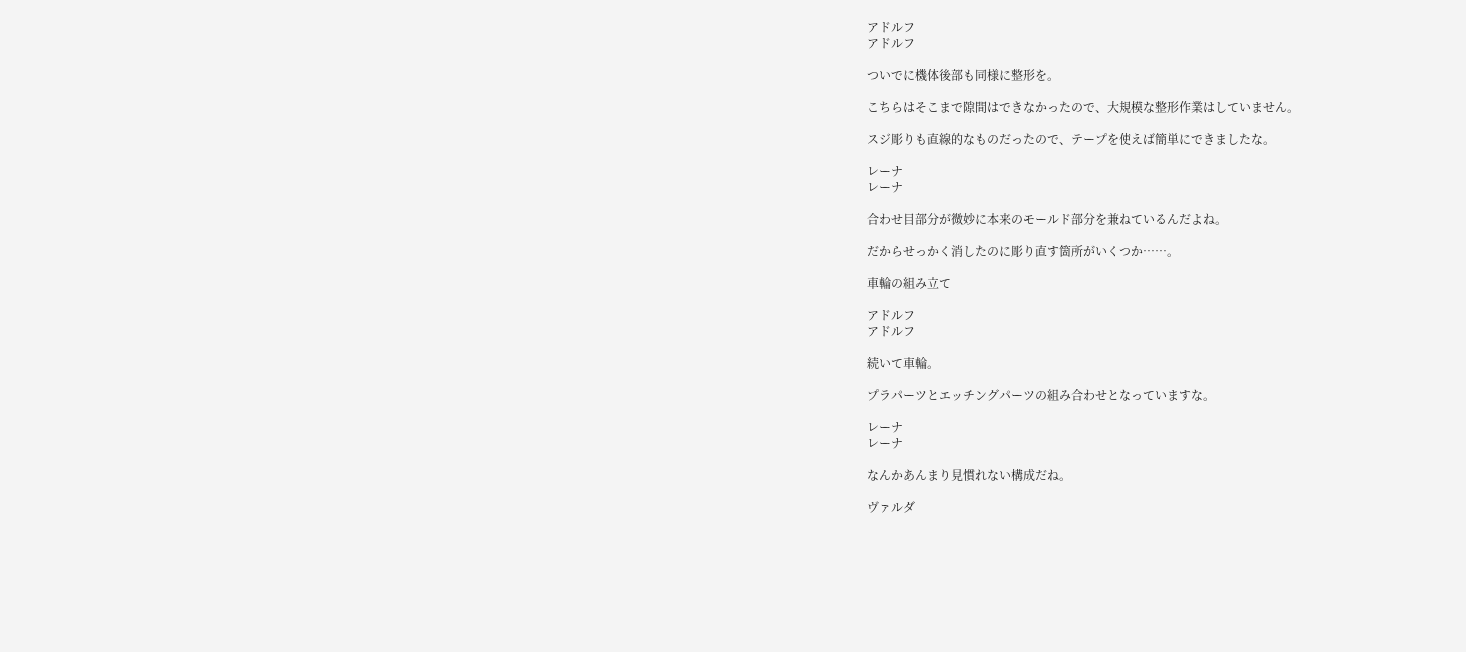アドルフ
アドルフ

ついでに機体後部も同様に整形を。

こちらはそこまで隙間はできなかったので、大規模な整形作業はしていません。

スジ彫りも直線的なものだったので、テープを使えば簡単にできましたな。

レーナ
レーナ

合わせ目部分が微妙に本来のモールド部分を兼ねているんだよね。

だからせっかく消したのに彫り直す箇所がいくつか……。

車輪の組み立て

アドルフ
アドルフ

続いて車輪。

プラパーツとエッチングパーツの組み合わせとなっていますな。

レーナ
レーナ

なんかあんまり見慣れない構成だね。

ヴァルダ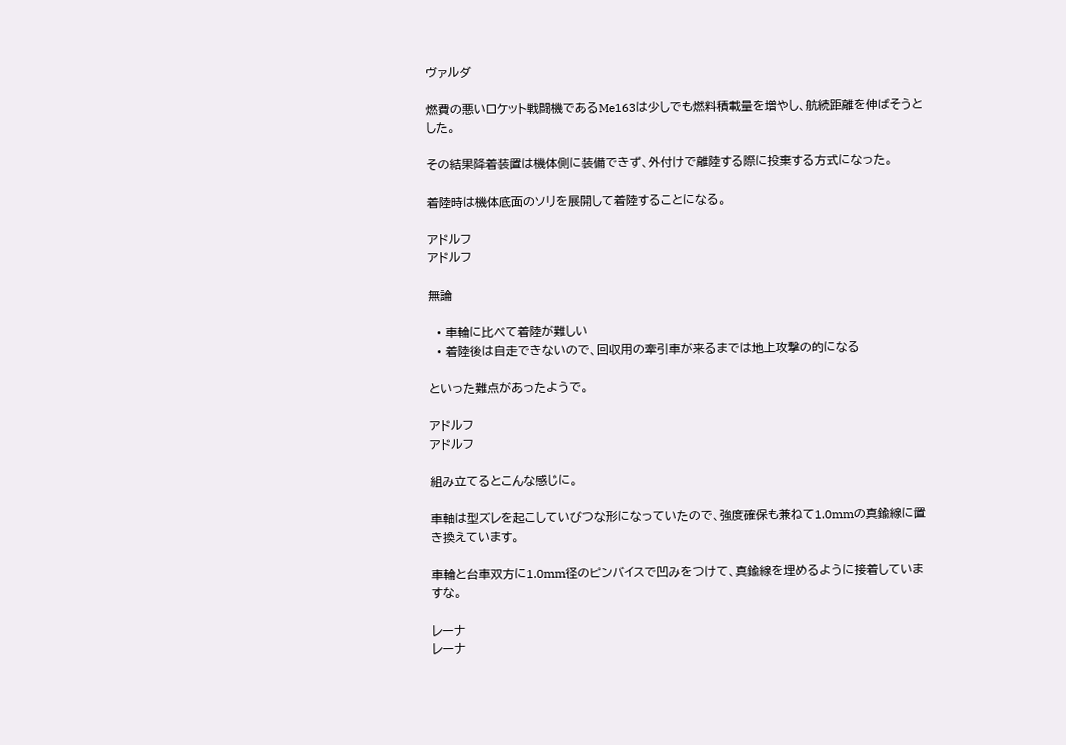ヴァルダ

燃費の悪いロケット戦闘機であるMe163は少しでも燃料積載量を増やし、航続距離を伸ばそうとした。

その結果降着装置は機体側に装備できず、外付けで離陸する際に投棄する方式になった。

着陸時は機体底面のソリを展開して着陸することになる。

アドルフ
アドルフ

無論

  • 車輪に比べて着陸が難しい
  • 着陸後は自走できないので、回収用の牽引車が来るまでは地上攻撃の的になる

といった難点があったようで。

アドルフ
アドルフ

組み立てるとこんな感じに。

車軸は型ズレを起こしていびつな形になっていたので、強度確保も兼ねて1.0mmの真鍮線に置き換えています。

車輪と台車双方に1.0mm径のピンバイスで凹みをつけて、真鍮線を埋めるように接着していますな。

レーナ
レーナ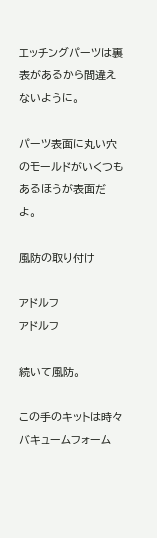エッチングパーツは裏表があるから間違えないように。

パーツ表面に丸い穴のモールドがいくつもあるほうが表面だよ。

風防の取り付け

アドルフ
アドルフ

続いて風防。

この手のキットは時々バキュームフォーム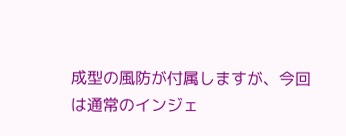成型の風防が付属しますが、今回は通常のインジェ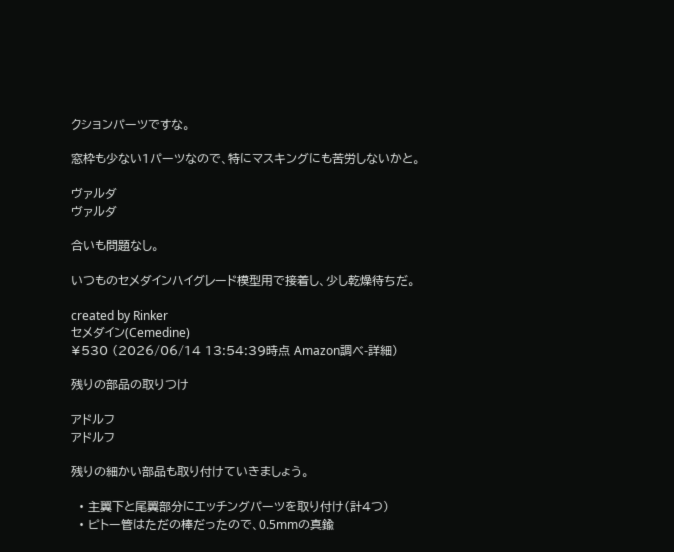クションパーツですな。

窓枠も少ない1パーツなので、特にマスキングにも苦労しないかと。

ヴァルダ
ヴァルダ

合いも問題なし。

いつものセメダインハイグレード模型用で接着し、少し乾燥待ちだ。

created by Rinker
セメダイン(Cemedine)
¥530 (2026/06/14 13:54:39時点 Amazon調べ-詳細)

残りの部品の取りつけ

アドルフ
アドルフ

残りの細かい部品も取り付けていきましょう。

  • 主翼下と尾翼部分にエッチングパーツを取り付け(計4つ)
  • ピトー管はただの棒だったので、0.5mmの真鍮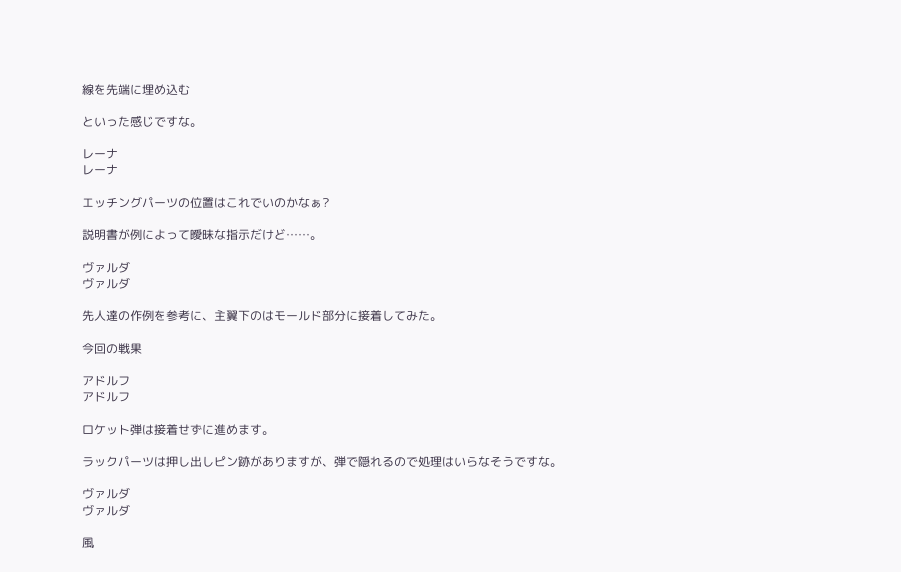線を先端に埋め込む

といった感じですな。

レーナ
レーナ

エッチングパーツの位置はこれでいのかなぁ?

説明書が例によって曖昧な指示だけど……。

ヴァルダ
ヴァルダ

先人達の作例を参考に、主翼下のはモールド部分に接着してみた。

今回の戦果

アドルフ
アドルフ

ロケット弾は接着せずに進めます。

ラックパーツは押し出しピン跡がありますが、弾で隠れるので処理はいらなそうですな。

ヴァルダ
ヴァルダ

風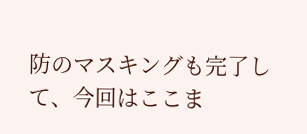防のマスキングも完了して、今回はここま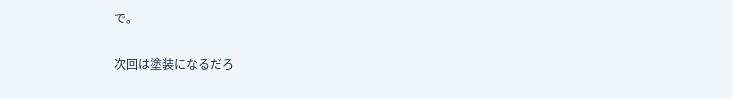で。

次回は塗装になるだろ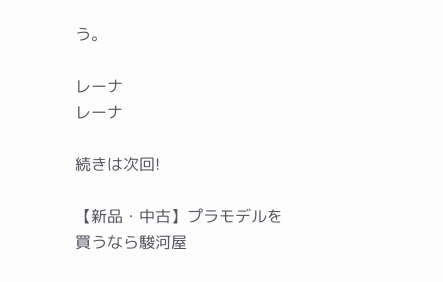う。

レーナ
レーナ

続きは次回!

【新品・中古】プラモデルを買うなら駿河屋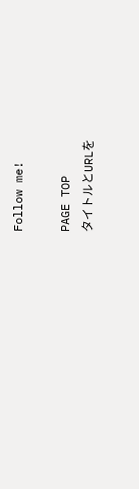Follow me!

PAGE TOP
タイトルとURLを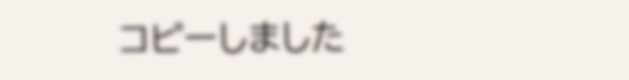コピーしました